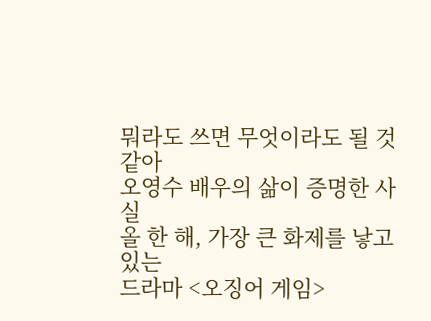뭐라도 쓰면 무엇이라도 될 것 같아
오영수 배우의 삶이 증명한 사실
올 한 해, 가장 큰 화제를 낳고 있는
드라마 <오징어 게임>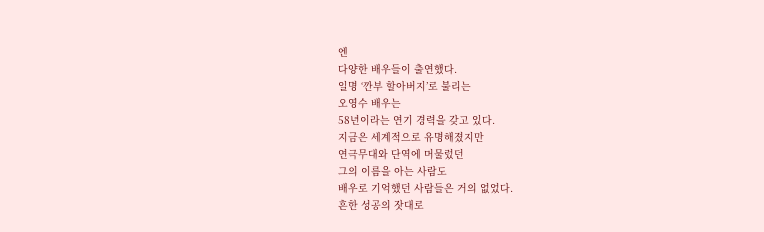엔
다양한 배우들이 출연했다.
일명 ‘깐부 할아버지’로 불리는
오영수 배우는
58년이라는 연기 경력을 갖고 있다.
지금은 세계적으로 유명해졌지만
연극무대와 단역에 머물렀던
그의 이름을 아는 사람도
배우로 기억했던 사람들은 거의 없었다.
흔한 성공의 잣대로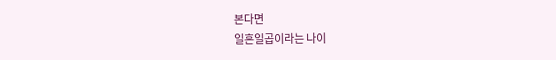본다면
일흔일곱이라는 나이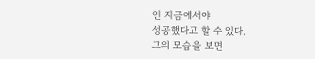인 지금에서야
성공했다고 할 수 있다.
그의 모습을 보면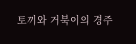토끼와 거북이의 경주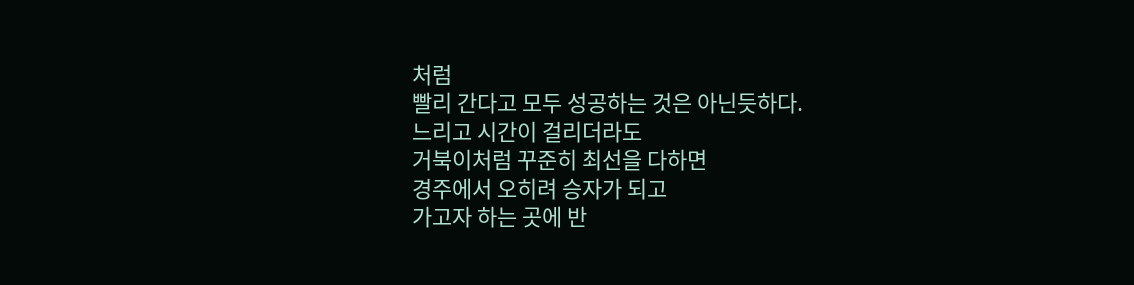처럼
빨리 간다고 모두 성공하는 것은 아닌듯하다.
느리고 시간이 걸리더라도
거북이처럼 꾸준히 최선을 다하면
경주에서 오히려 승자가 되고
가고자 하는 곳에 반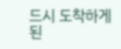드시 도착하게 된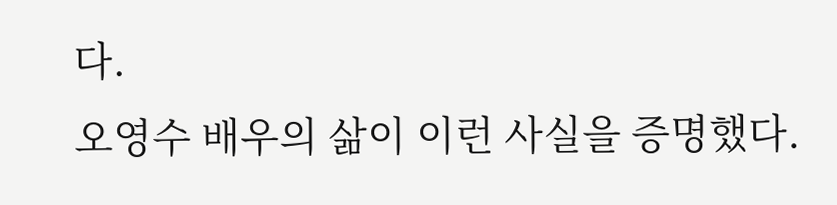다.
오영수 배우의 삶이 이런 사실을 증명했다.